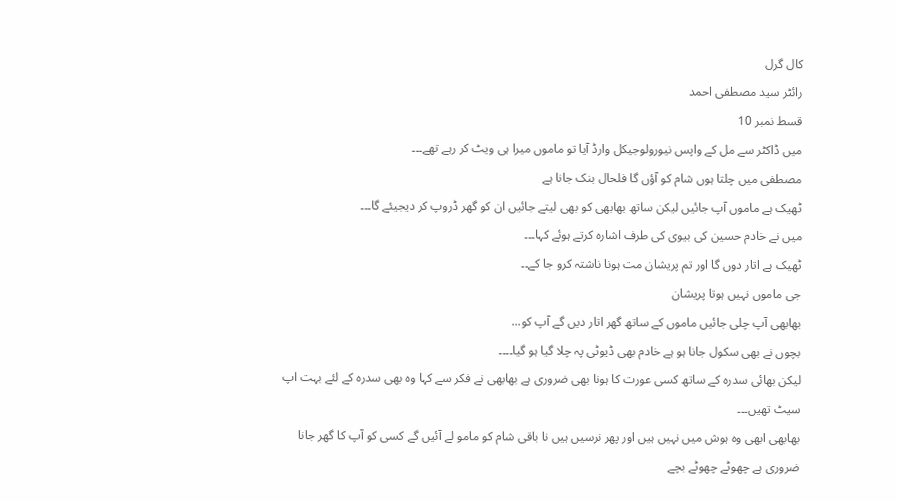کال گرل
رائٹر سید مصطفی احمد
قسط نمبر 10
میں ڈاکٹر سے مل کے واپس نیورولوجیکل وارڈ آیا تو ماموں میرا ہی ویٹ کر رہے تھے۔۔۔
مصطفی میں چلتا ہوں شام کو آؤں گا فلحال بنک جانا ہے
ٹھیک ہے ماموں آپ جائیں لیکن ساتھ بھابھی کو بھی لیتے جائیں ان کو گھر ڈروپ کر دیجیئے گا۔۔۔
میں نے خادم حسین کی بیوی کی طرف اشارہ کرتے ہوئے کہا۔۔۔
ٹھیک ہے اتار دوں گا اور تم پریشان مت ہونا ناشتہ کرو جا کے۔۔
جی ماموں نہیں ہوتا پریشان
بھابھی آپ چلی جائیں ماموں کے ساتھ گھر اتار دیں گے آپ کو...
بچوں نے بھی سکول جانا ہو ہے خادم بھی ڈیوٹی پہ چلا گیا ہو گیا۔۔۔۔
لیکن بھائی سدرہ کے ساتھ کسی عورت کا ہونا بھی ضروری ہے بھابھی نے فکر سے کہا وہ بھی سدرہ کے لئے بہت اپ سیٹ تھیں۔۔۔
بھابھی ابھی وہ ہوش میں نہیں ہیں اور پھر نرسیں ہیں نا باقی شام کو مامو لے آئیں گے کسی کو آپ کا گھر جانا ضروری ہے چھوٹے چھوٹے بچے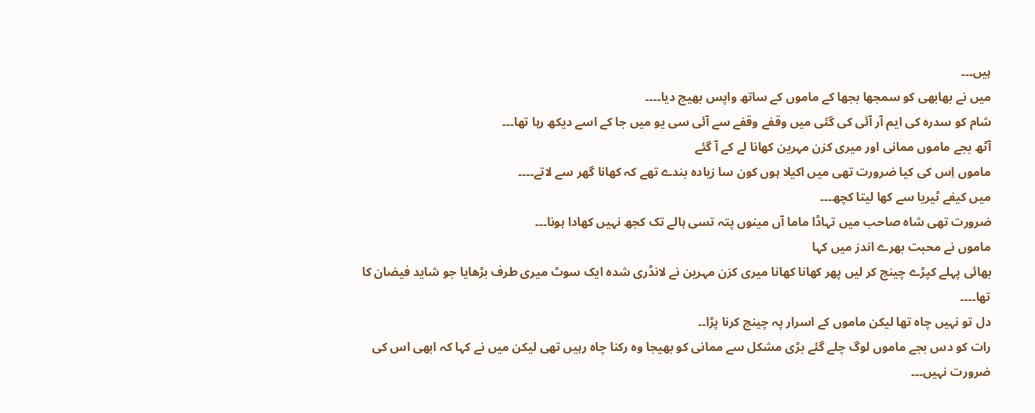ہیں۔۔۔
میں نے بھابھی کو سمجھا بجھا کے ماموں کے ساتھ واپس بھیج دیا۔۔۔۔
شام کو سدرہ کی ایم آر آئی کی گئی میں وقفے وقفے سے آئی سی یو میں جا کے اسے دیکھ رہا تھا۔۔۔
آٹھ بجے ماموں ممانی اور میری کزن مہرین کھانا لے کے آ گئے
ماموں اِس کی کیا ضرورت تھی میں اکیلا ہوں کون سا زیادہ بندے تھے کہ کھانا گھر سے لاتے۔۔۔۔
میں کیفے ٹیریا سے کھا لیتا کچھ۔۔۔
ضرورت تھی شاہ صاحب میں تہاڈا ماما آں مینوں پتہ تسی ہالے تک کجھ نہیں کھادا ہونا۔۔۔
ماموں نے محبت بھرے اندز میں کہا
بھائی پہلے کپڑے چینج کر لیں پھر کھانا کھانا میری کزن مہرین نے لانڈری شدہ ایک سوٹ میری طرف بڑھایا جو شاید فیضان کا تھا۔۔۔۔
دل تو نہیں چاہ تھا لیکن ماموں کے اسرار پہ چینج کرنا پڑا۔۔
رات کو دس بجے ماموں لوگ چلے گئے بڑی مشکل سے ممانی کو بھیجا وہ رکنا چاہ رہیں تھی لیکن میں نے کہا کہ ابھی اس کی ضرورت نہیں۔۔۔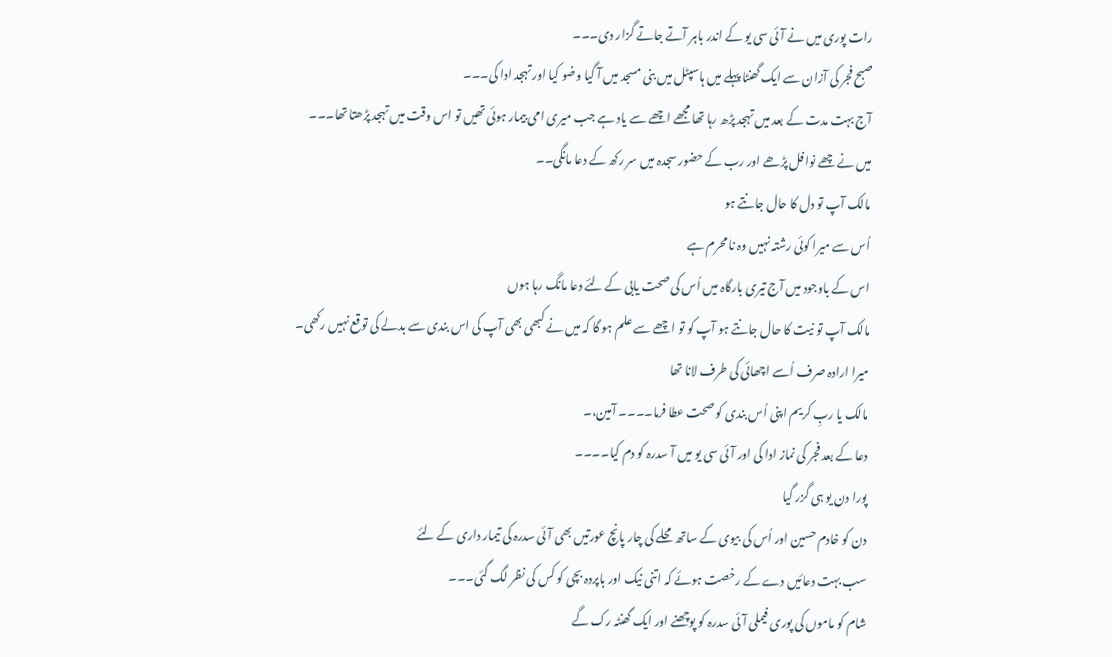رات پوری میں نے آئی سی یو کے اندر باہر آتے جاتے گزار دی۔۔۔
صبح فجر کی آزان سے ایک گھنٹا پہلے میں ہاسپٹل میں بنی مسجد میں آ گیا وضو کیا اور تہجد ادا کی۔۔۔
آج بہت مدت کے بعد میں تہجد پڑھ رہا تھا مجھے اچھے سے یاد ہے جب میری امی بیمار ہوئی تھیں تو اس وقت میں تہجد پڑھتا تھا۔۔۔
میں نے چھے نوافل پڑھے اور رب کے حضور سجدہ میں سر رکھ کے دعا مانگی۔۔
مالک آپ تو دل کا حال جانتے ہو
اُس سے میرا کوئی رشتہ نہیں وہ نا محرم ہے
اس کے باوجود میں آج تیری بارگاہ میں اُس کی صحت یابی کے لئے دعا مانگ رہا ہوں
مالک آپ تو نیت کا حال جانتے ہو آپ کو تو اچھے سے علم ہو گا کہ میں نے کبھی بھی آپ کی اس بندی سے بدلے کی توقع نہیں رکھی۔
میرا ارادہ صرف اُسے اچھائی کی طرف لانا تھا
مالک یا ربِ کریم اپنی اُس بندی کو صحت عطا فرما۔۔۔۔ آمین،۔
دعا کے بعد فجر کی نماز ادا کی اور آئی سی یو میں آ سدرہ کو دم کیا۔۔۔۔
پورا دن یو ہی گزر گیا
دن کو خادم حسین اور اُس کی بیوی کے ساتھ محلے کی چار پانچ عورتیں بھی آئی سدرہ کی تیمار داری کے لئے
سب بہت دعائیں دے کے رخصت ہوئے کہ اتنی نیک اور باپردہ بچی کو کس کی نظر لگ گئی۔۔۔
شام کو ماموں کی پوری فیملی آئی سدرہ کو پوچھنے اور ایک گھنٹہ رک گے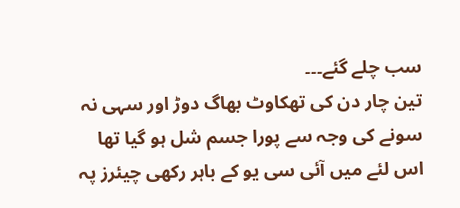سب چلے گئے۔۔۔
تین چار دن کی تھکاوٹ بھاگ دوڑ اور سہی نہ سونے کی وجہ سے پورا جسم شل ہو گیا تھا
اس لئے میں آئی سی یو کے باہر رکھی چیئرز پہ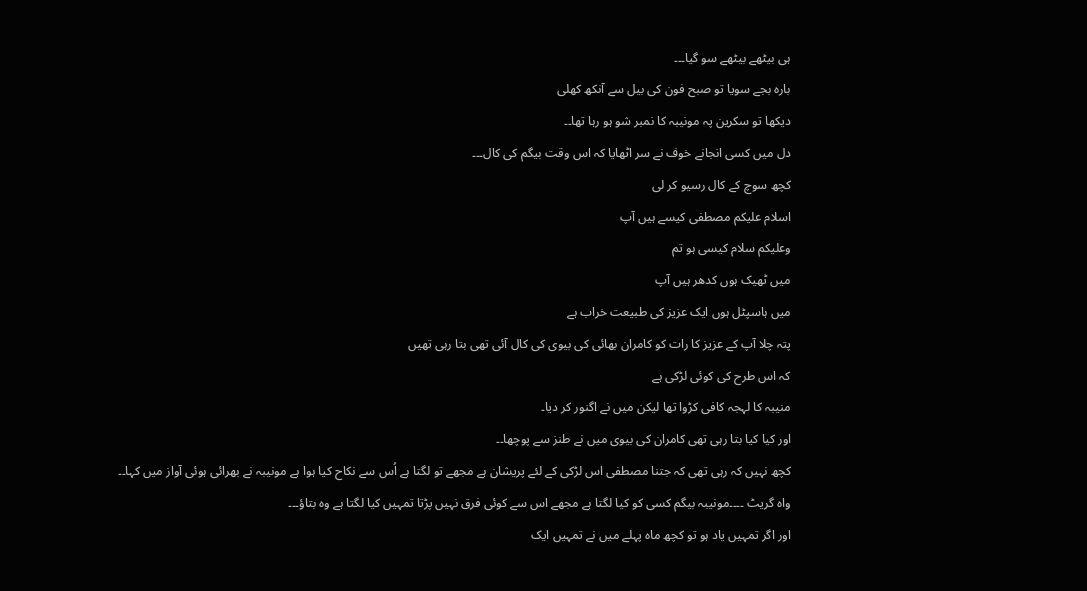ہی بیٹھے بیٹھے سو گیا۔۔۔
بارہ بجے سویا تو صبح فون کی بیل سے آنکھ کھلی
دیکھا تو سکرین پہ مونیبہ کا نمبر شو ہو رہا تھا۔۔
دل میں کسی انجانے خوف نے سر اٹھایا کہ اس وقت بیگم کی کال۔۔۔
کچھ سوچ کے کال رسیو کر لی
اسلام علیکم مصطفی کیسے ہیں آپ
وعلیکم سلام کیسی ہو تم
میں ٹھیک ہوں کدھر ہیں آپ
میں ہاسپٹل ہوں ایک عزیز کی طبیعت خراب ہے
پتہ چلا آپ کے عزیز کا رات کو کامران بھائی کی بیوی کی کال آئی تھی بتا رہی تھیں
کہ اس طرح کی کوئی لڑکی ہے
منیبہ کا لہجہ کافی کڑوا تھا لیکن میں نے اگنور کر دیا۔
اور کیا کیا بتا رہی تھی کامران کی بیوی میں نے طنز سے پوچھا۔۔
کچھ نہیں کہ رہی تھی کہ جتنا مصطفی اس لڑکی کے لئے پریشان ہے مجھے تو لگتا ہے اُس سے نکاح کیا ہوا ہے مونیبہ نے بھرائی ہوئی آواز میں کہا۔۔
واہ گریٹ ۔۔۔۔مونیبہ بیگم کسی کو کیا لگتا ہے مجھے اس سے کوئی فرق نہیں پڑتا تمہیں کیا لگتا ہے وہ بتاؤ۔۔۔
اور اگر تمہیں یاد ہو تو کچھ ماہ پہلے میں نے تمہیں ایک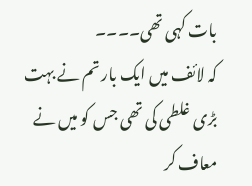بات کہی تھی۔۔۔۔
کہ لائف میں ایک بار تم نے بہت بڑی غلطی کی تھی جس کو میں نے معاف کر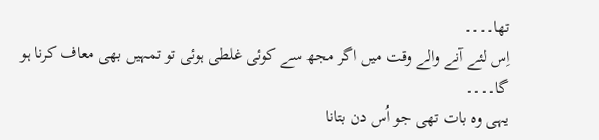تھا۔۔۔۔
اِس لئے آنے والے وقت میں اگر مجھ سے کوئی غلطی ہوئی تو تمہیں بھی معاف کرنا ہو گا۔۔۔۔
یہی وہ بات تھی جو اُس دن بتانا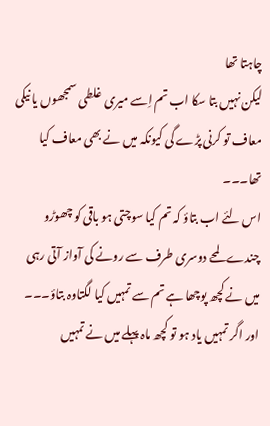چاہتا تھا
لیکن نہیں بتا سکا اب تم اِسے میری غلطی سمجھوں یا نیکی معاف تو کرنی پڑے گی کیونکہ میں نے بھی معاف کیا تھا۔۔۔
اس لئے اب بتاؤ کہ تم کیا سوچتی ہو باقی کو چھوڑو
چندے لمحے دوسری طرف سے رونے کی آواز آتی رہی
میں نے کچھ پوچھا ہے تم سے تمہیں کیا لگتاوہ بتاؤ۔۔۔
اور اگر تمہیں یاد ہو تو کچھ ماہ پہلے میں نے تمہیں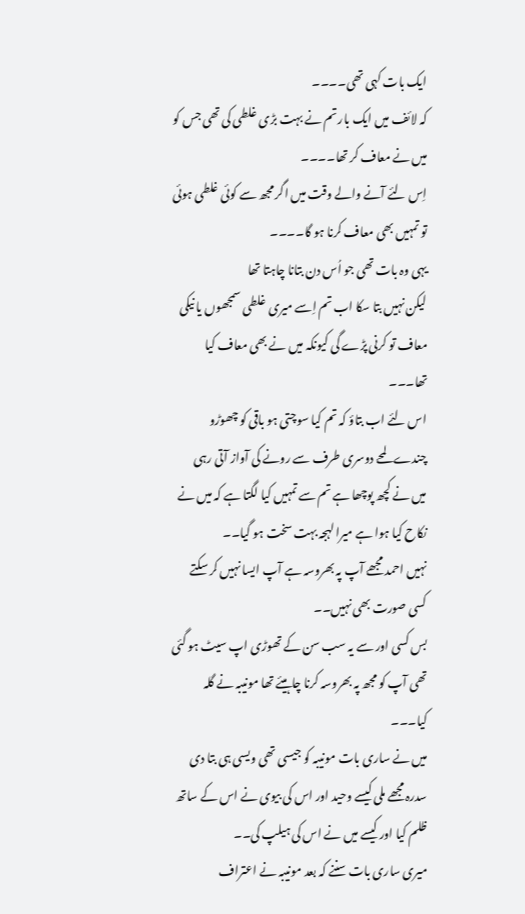ایک بات کہی تھی۔۔۔۔
کہ لائف میں ایک بار تم نے بہت بڑی غلطی کی تھی جس کو میں نے معاف کر تھا۔۔۔۔
اِس لئے آنے والے وقت میں اگر مجھ سے کوئی غلطی ہوئی تو تمہیں بھی معاف کرنا ہو گا۔۔۔۔
یہی وہ بات تھی جو اُس دن بتانا چاہتا تھا
لیکن نہیں بتا سکا اب تم اِسے میری غلطی سمجھوں یا نیکی معاف تو کرنی پڑے گی کیونکہ میں نے بھی معاف کیا تھا۔۔۔
اس لئے اب بتاؤ کہ تم کیا سوچتی ہو باقی کو چھوڑو
چندے لمحے دوسری طرف سے رونے کی آواز آتی رہی
میں نے کچھ پوچھا ہے تم سے تمہیں کیا لگتا ہے کہ میں نے نکاح کیا ہوا ہے میرا لہجہ بہت سخت ہو گیا۔۔
نہیں احمد مجھے آپ پہ بھروسہ ہے آپ ایسا نہیں کر سکتے کسی صورت بھی نہیں۔۔
بس کسی اور سے یہ سب سن کے تھوڑی اپ سیٹ ہو گئی تھی آپ کو مجھ پہ بھروسہ کرنا چاہیئے تھا مونیبہ نے گلہ کیا۔۔۔
میں نے ساری بات مونیبہ کو جیسی تھی ویسی ہی بتا دی
سدرہ مجھے ملی کیسے وحید اور اس کی بیوی نے اس کے ساتھ ظلم کیا اور کیسے میں نے اس کی ہیلپ کی۔۔
میری ساری بات سننے کہ بعد مونیبہ نے اعتراف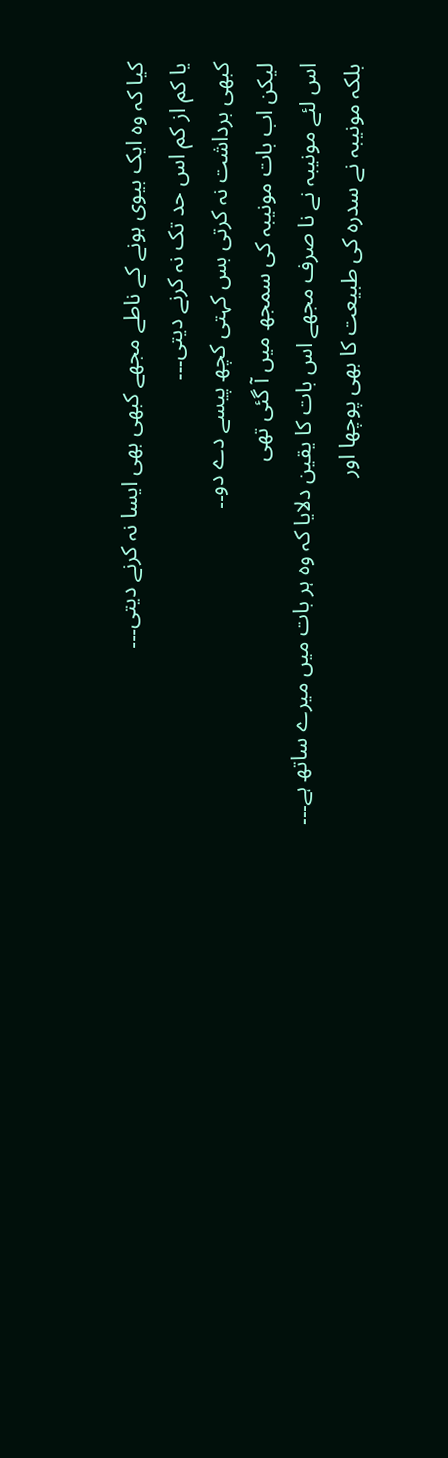کیا کہ وہ ایک بیوی ہونے کے ناطے مجھے کبھی بھی ایسا نہ کرنے دیتی۔۔۔
یا کم از کم اس حد تک نہ کرنے دیتی۔۔۔
کبھی برداشت نہ کرتی بس کہتی کچھ پیسے دے دو۔۔
لیکن اب بات مونیبہ کی سمجھ میں آ گئی تھی
اس لئے مونیبہ نے نا صرف مجھے اس بات کا یقین دلایا کہ وہ ہر بات میں میرے ساتھ ہے۔۔۔
بلکہ مونیبہ نے سدرہ کی طبیعت کا بھی پوچھا اور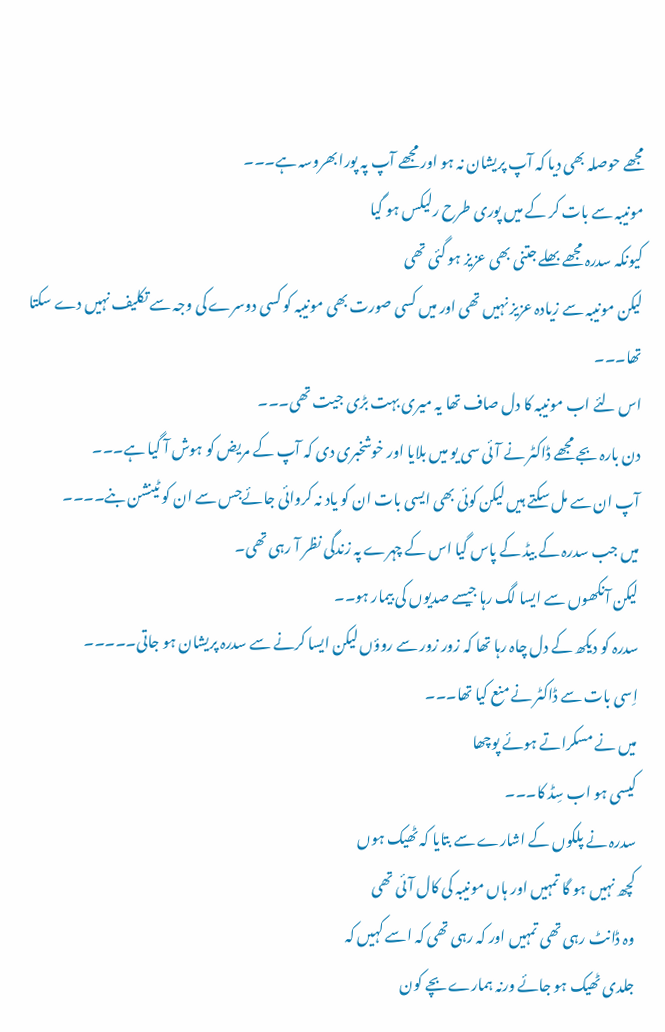مجھے حوصلہ بھی دیا کہ آپ پریشان نہ ہو اور مجھے آپ پہ پورا بھروسہ ہے۔۔۔
مونیبہ سے بات کر کے میں پوری طرح رلیکس ہو گیا
کیونکہ سدرہ مجھے بھلے جتنی بھی عزیز ہو گئی تھی
لیکن مونیبہ سے زیادہ عزیز نہیں تھی اور میں کسی صورت بھی مونیبہ کو کسی دوسرے کی وجہ سے تکلیف نہیں دے سکتا تھا۔۔۔
اس لئے اب مونیبہ کا دل صاف تھا یہ میری بہت بڑی جیت تھی۔۔۔
دن بارہ بجے مجھے ڈاکٹر نے آئی سی یو میں بلایا اور خوشخبری دی کہ آپ کے مریض کو ہوش آ گیا ہے۔۔۔
آپ ان سے مل سکتے ہیں لیکن کوئی بھی ایسی بات ان کو یاد نہ کروائی جائےجس سے ان کو ٹینشن بنے۔۔۔۔
میں جب سدرہ کے بیڈ کے پاس گیا اس کے چہرے پہ زندگی نظر آ رہی تھی۔
لیکن آنکھوں سے ایسا لگ رہا جیسے صدیوں کی بیمار ہو۔۔
سدرہ کو دیکھ کے دل چاہ رہا تھا کہ زور زور سے روؤں لیکن ایسا کرنے سے سدرہ پریشان ہو جاتی۔۔۔۔۔
اِسی بات سے ڈاکٹر نے منع کیا تھا۔۔۔
میں نے مسکراتے ہوئے پوچھا
کیسی ہو اب سِڈ کا۔۔۔
سدرہ نے پلکوں کے اشارے سے بتایا کہ ٹھیک ہوں
کچھ نہیں ہو گا تمہیں اور ہاں مونیبہ کی کال آئی تھی
وہ ڈانٹ رہی تھی تمہیں اور کہ رہی تھی کہ اسے کہیں کہ
جلدی ٹھیک ہو جائے ورنہ ہمارے بچے کون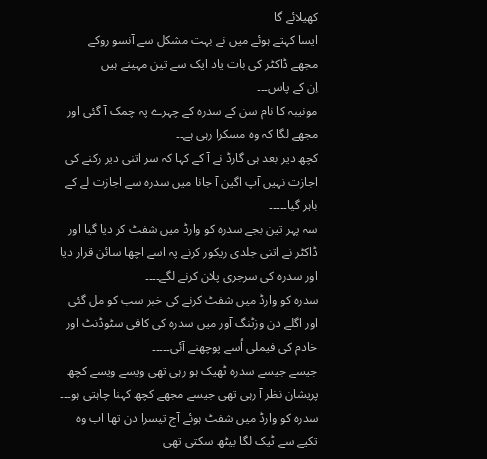کھیلائے گا
ایسا کہتے ہوئے میں نے بہت مشکل سے آنسو روکے
مجھے ڈاکٹر کی بات یاد ایک سے تین مہینے ہیں
اِن کے پاس۔۔۔
مونیبہ کا نام سن کے سدرہ کے چہرے پہ چمک آ گئی اور مجھے لگا کہ وہ مسکرا رہی ہے۔۔
کچھ دیر بعد ہی گارڈ نے آ کے کہا کہ سر اتنی دیر رکنے کی اجازت نہیں آپ اگین آ جانا میں سدرہ سے اجازت لے کے باہر گیا۔۔۔۔۔
سہ پہر تین بجے سدرہ کو وارڈ میں شفٹ کر دیا گیا اور ڈاکٹر نے اتنی جلدی ریکور کرنے پہ اسے اچھا سائن قرار دیا اور سدرہ کی سرجری پلان کرنے لگے۔۔۔۔
سدرہ کو وارڈ میں شفٹ کرنے کی خبر سب کو مل گئی اور اگلے دن وزٹنگ آور میں سدرہ کی کافی سٹوڈنٹ اور خادم کی فیملی اُسے پوچھنے آئی۔۔۔۔۔
جیسے جیسے سدرہ ٹھیک ہو رہی تھی ویسے ویسے کچھ پریشان نظر آ رہی تھی جیسے مجھے کچھ کہنا چاہتی ہو۔۔۔
سدرہ کو وارڈ میں شفٹ ہوئے آج تیسرا دن تھا اب وہ تکیے سے ٹیک لگا بیٹھ سکتی تھی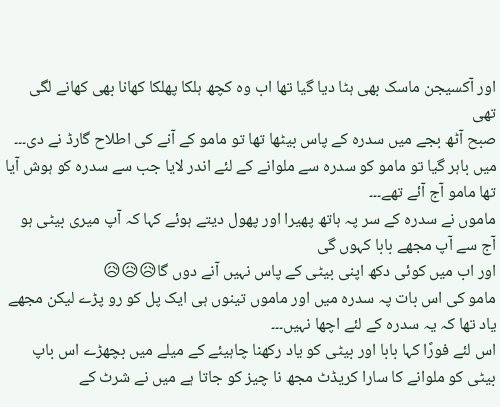اور آکسیجن ماسک بھی ہٹا دیا گیا تھا اب وہ کچھ ہلکا پھلکا کھانا بھی کھانے لگی تھی
صبح آٹھ بجے میں سدرہ کے پاس بیٹھا تھا تو مامو کے آنے کی اطلاح گارڈ نے دی۔۔۔
میں باہر گیا تو مامو کو سدرہ سے ملوانے کے لئے اندر لایا جب سے سدرہ کو ہوش آیا تھا مامو آج آئے تھے۔۔۔
ماموں نے سدرہ کے سر پہ ہاتھ پھیرا اور پھول دیتے ہوئے کہا کہ آپ میری بیٹی ہو آج سے آپ مجھے بابا کہوں گی
اور اب میں کوئی دکھ اپنی بیٹی کے پاس نہیں آنے دوں گا😥😥😥
مامو کی اس بات پہ سدرہ میں اور ماموں تینوں ہی ایک پل کو رو پڑے لیکن مجھے یاد تھا کہ یہ سدرہ کے لئے اچھا نہیں۔۔۔
اس لئے فورًا کہا بابا اور بیٹی کو یاد رکھنا چاہیئے کے میلے میں بچھڑے اس باپ بیٹی کو ملوانے کا سارا کریڈٹ مجھ نا چیز کو جاتا ہے میں نے شرٹ کے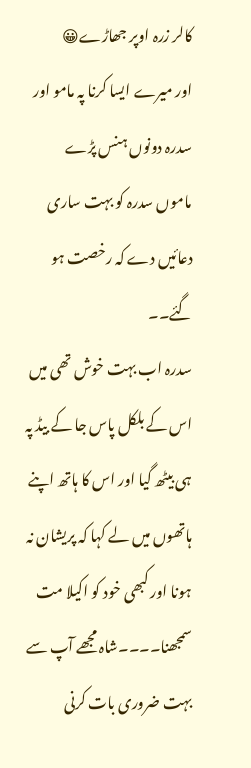کالر زرہ اوپر جھاڑے😀
اور میرے ایسا کرنا پہ مامو اور سدرہ دونوں ہنس پڑے
ماموں سدرہ کو بہت ساری دعائیں دے کہ رخصت ہو گئے۔۔
سدرہ اب بہت خوش تھی میں اس کے بلکل پاس جا کے بیڈ پہ ہی بیٹھ گیا اور اس کا ہاتھ اپنے ہاتھوں میں لے کہا کہ پریشان نہ ہونا اور کبھی خود کو اکیلا مت سمجھنا۔۔۔۔شاہ مجھے آپ سے بہت ضروری بات کرنی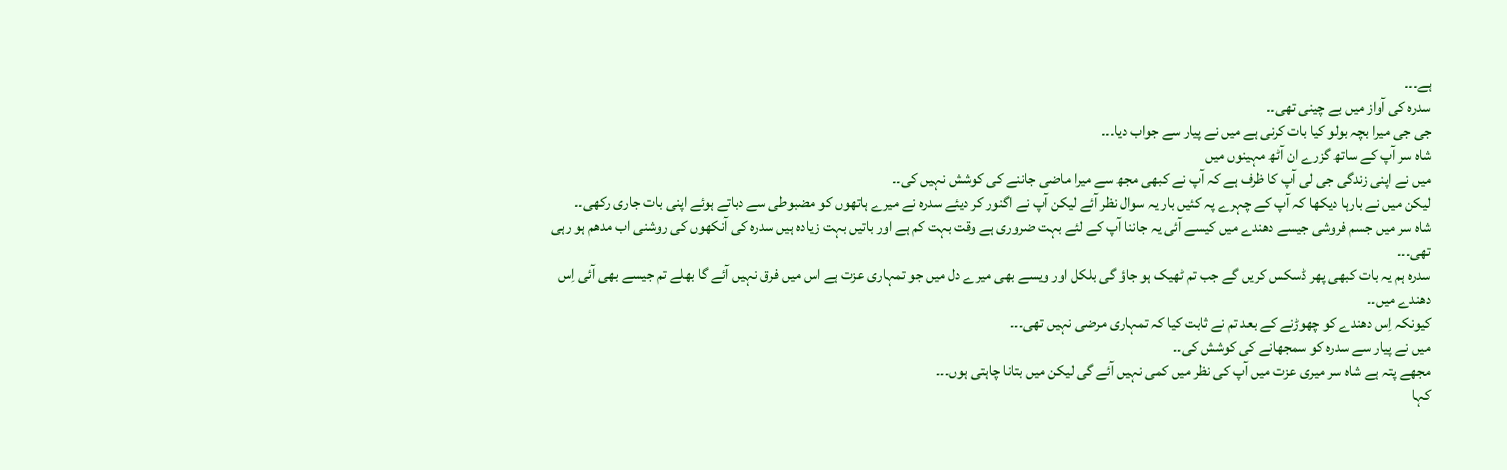ہے۔۔۔
سدرہ کی آواز میں بے چینی تھی۔۔
جی جی میرا بچہ بولو کیا بات کرنی ہے میں نے پیار سے جواب دیا۔۔۔
شاہ سر آپ کے ساتھ گزرے ان آٹھ مہینوں میں
میں نے اپنی زندگی جی لی آپ کا ظرف ہے کہ آپ نے کبھی مجھ سے میرا ماضی جاننے کی کوشش نہیں کی۔۔
لیکن میں نے بارہا دیکھا کہ آپ کے چہرے پہ کئیں بار یہ سوال نظر آئے لیکن آپ نے اگنور کر دیئے سدرہ نے میرے ہاتھوں کو مضبوطی سے دباتے ہوئے اپنی بات جاری رکھی۔۔
شاہ سر میں جسم فروشی جیسے دھندے میں کیسے آئی یہ جاننا آپ کے لئے بہت ضروری ہے وقت بہت کم ہے اور باتیں بہت زیادہ ہیں سدرہ کی آنکھوں کی روشنی اب مدھم ہو رہی تھی۔۔۔
سدرہ ہم یہ بات کبھی پھر ڈسکس کریں گے جب تم ٹھیک ہو جاؤ گی بلکل اور ویسے بھی میرے دل میں جو تمہاری عزت ہے اس میں فرق نہیں آئے گا بھلے تم جیسے بھی آئی اِس دھندے میں۔۔
کیونکہ اِس دھندے کو چھوڑنے کے بعد تم نے ثابت کیا کہ تمہاری مرضی نہیں تھی۔۔۔
میں نے پیار سے سدرہ کو سمجھانے کی کوشش کی۔۔
مجھے پتہ ہے شاہ سر میری عزت میں آپ کی نظر میں کمی نہیں آئے گی لیکن میں بتانا چاہتی ہوں۔۔۔
کہا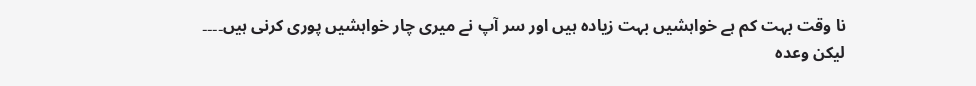نا وقت بہت کم ہے خواہشیں بہت زیادہ ہیں اور سر آپ نے میری چار خواہشیں پوری کرنی ہیں۔۔۔۔
لیکن وعدہ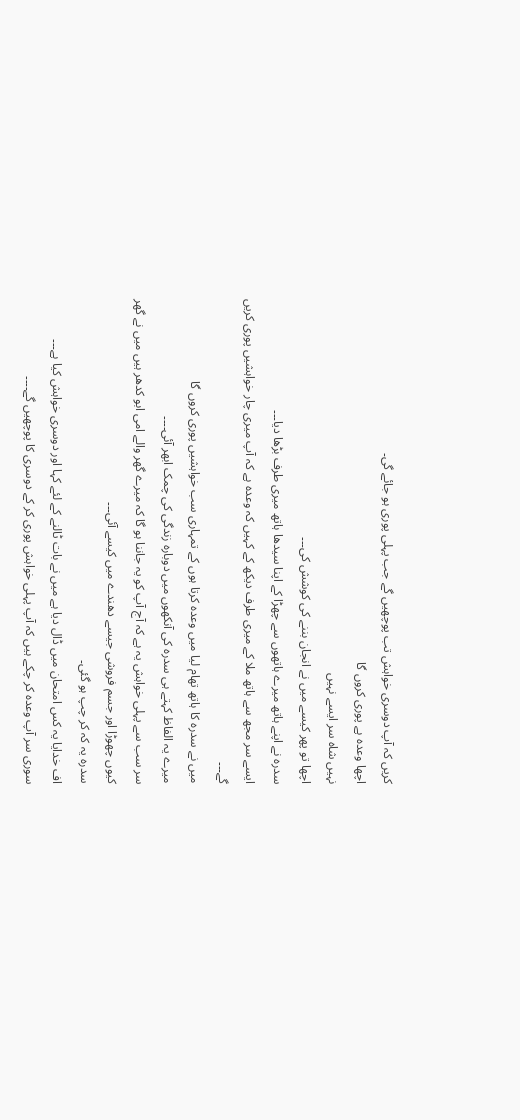کریں کہ آپ دوسری خواہش تب پوچھیں گے جب پہلی پوری ہو جائے گی۔
اچھا وعدہ ہے پوری کروں گا
نہیں شاہ سر ایسے نہیں
اچھا تو پھر کیسے میں نے انجان بننے کی کوشش کی۔۔۔
سدرہ نے اپنے ہاتھ میرے ہاتھوں سے چھڑا کے اپنا سیدھا ہاتھ میری طرف بڑھا دیا۔۔۔
ایسے سر مجھ سے ہاتھ ملا کے میری طرف دیکھ کے کہیں کہ وعدہ ہے کہ آپ میری چار خواہشیں پوری کریں گے۔۔۔
میں نے سدرہ کا ہاتھ تھام لیا میں وعدہ کرتا ہوں کے تمہاری سب خواہشیں پوری کروں گا
میرے یہ الفاظ کہتے ہی سدرہ کی آنکھوں میں دوبارہ زندگی کی چمک ابھر آئی۔۔۔۔
سر سب سے پہلی خواہش یہ ہے کہ آج آپ کو یہ جاننا ہو گا کہ میرے گھر والے امی ابو کدھر ہیں میں نے گھر کیوں چھوڑا اور جسم فروشی جیسے دھندے میں کیسے آئی۔۔۔
سدرہ یہ کہ کر چپ ہو گئی۔
اف خدایا یہ کس امتحان میں ڈال دیا ہے میں نے بات ٹالنے کے لئے کہا اور دوسری خواہش کیا ہے۔۔۔
سوری سر آپ وعدہ کر چکے ہیں کہ آپ پہلی خواہش پوری کر کے دوسری کا پوچھیں گے۔۔۔۔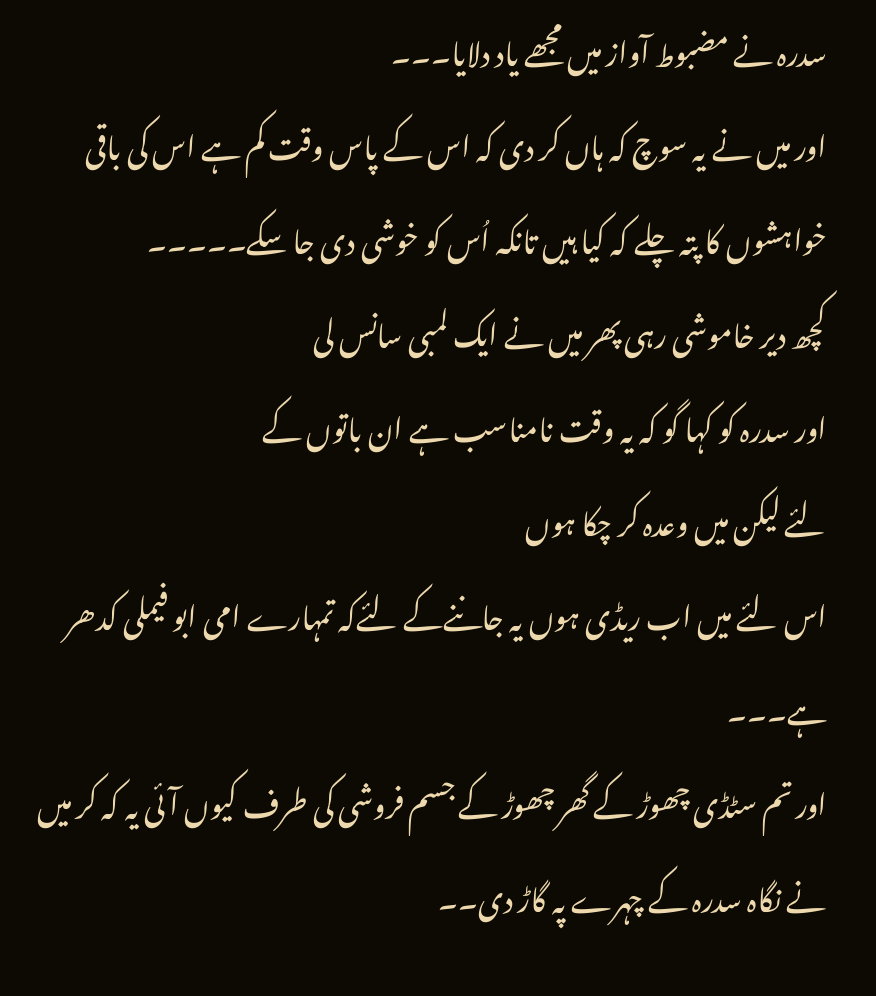سدرہ نے مضبوط آواز میں مجھے یاد دلایا۔۔۔
اور میں نے یہ سوچ کہ ہاں کر دی کہ اس کے پاس وقت کم ہے اس کی باقی خواہشوں کا پتہ چلے کہ کیا ہیں تانکہ اُس کو خوشی دی جا سکے۔۔۔۔۔
کچھ دیر خاموشی رہی پھر میں نے ایک لمبی سانس لی
اور سدرہ کو کہا گو کہ یہ وقت نامناسب ہے ان باتوں کے
لئے لیکن میں وعدہ کر چکا ہوں
اس لئے میں اب ریڈی ہوں یہ جاننےکے لئےکہ تمہارے امی ابو فیملی کدھر ہے۔۔۔
اور تم سٹڈی چھوڑ کے گھر چھوڑ کے جسم فروشی کی طرف کیوں آئی یہ کہ کر میں نے نگاہ سدرہ کے چہرے پہ گاڑ دی۔۔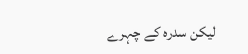لیکن سدرہ کے چہرے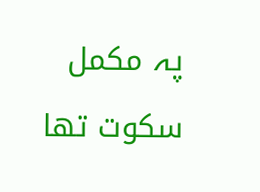پہ مکمل
سکوت تھا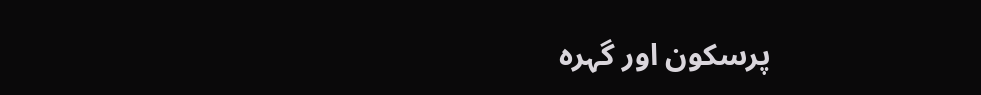پرسکون اور گہرہ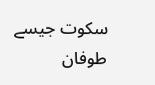سکوت جیسے طوفان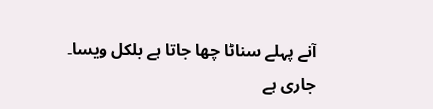آنے پہلے سناٹا چھا جاتا ہے بلکل ویسا۔
جاری ہے